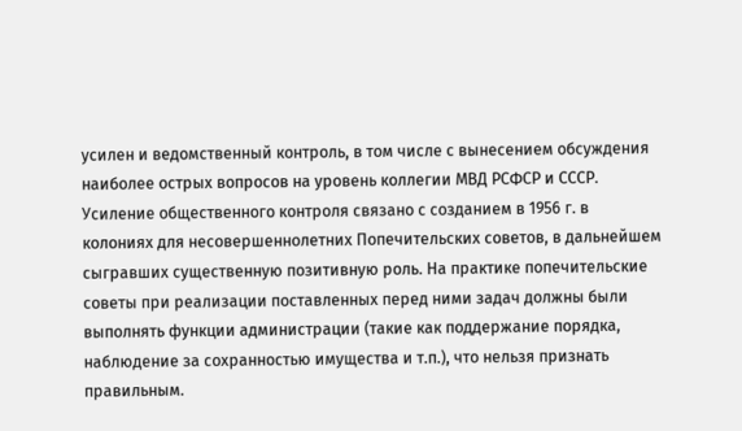усилен и ведомственный контроль, в том числе с вынесением обсуждения наиболее острых вопросов на уровень коллегии МВД РСФСР и СССР.
Усиление общественного контроля связано с созданием в 1956 г. в
колониях для несовершеннолетних Попечительских советов, в дальнейшем сыгравших существенную позитивную роль. На практике попечительские советы при реализации поставленных перед ними задач должны были выполнять функции администрации (такие как поддержание порядка,
наблюдение за сохранностью имущества и т.п.), что нельзя признать правильным.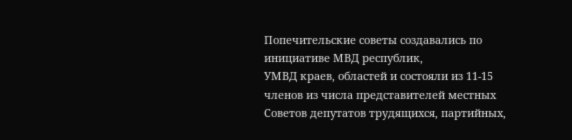Попечительские советы создавались по инициативе МВД республик,
УМВД краев, областей и состояли из 11-15 членов из числа представителей местных Советов депутатов трудящихся, партийных,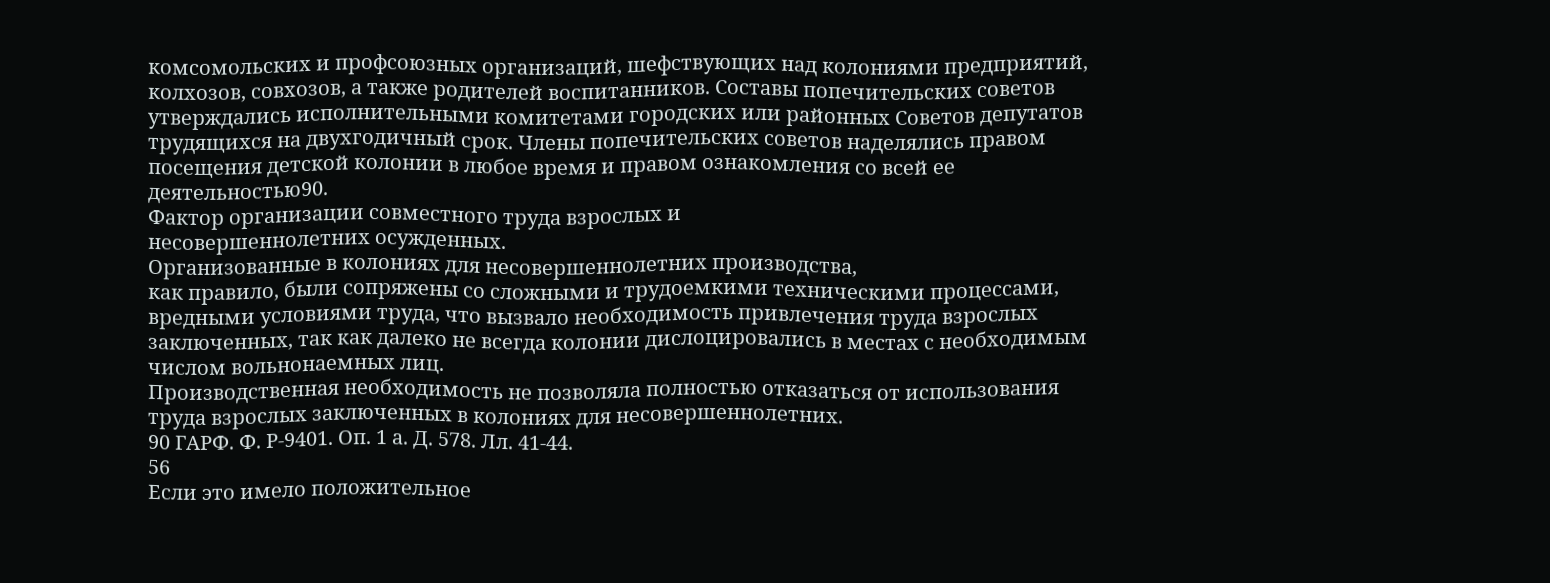комсомольских и профсоюзных организаций, шефствующих над колониями предприятий,
колхозов, совхозов, а также родителей воспитанников. Составы попечительских советов утверждались исполнительными комитетами городских или районных Советов депутатов трудящихся на двухгодичный срок. Члены попечительских советов наделялись правом посещения детской колонии в любое время и правом ознакомления со всей ее деятельностью90.
Фактор организации совместного труда взрослых и
несовершеннолетних осужденных.
Организованные в колониях для несовершеннолетних производства,
как правило, были сопряжены со сложными и трудоемкими техническими процессами, вредными условиями труда, что вызвало необходимость привлечения труда взрослых заключенных, так как далеко не всегда колонии дислоцировались в местах с необходимым числом вольнонаемных лиц.
Производственная необходимость не позволяла полностью отказаться от использования труда взрослых заключенных в колониях для несовершеннолетних.
90 ГАРФ. Ф. Р-9401. Оп. 1 а. Д. 578. Лл. 41-44.
56
Если это имело положительное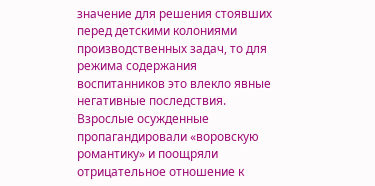значение для решения стоявших перед детскими колониями производственных задач, то для режима содержания воспитанников это влекло явные негативные последствия. Взрослые осужденные пропагандировали «воровскую романтику» и поощряли отрицательное отношение к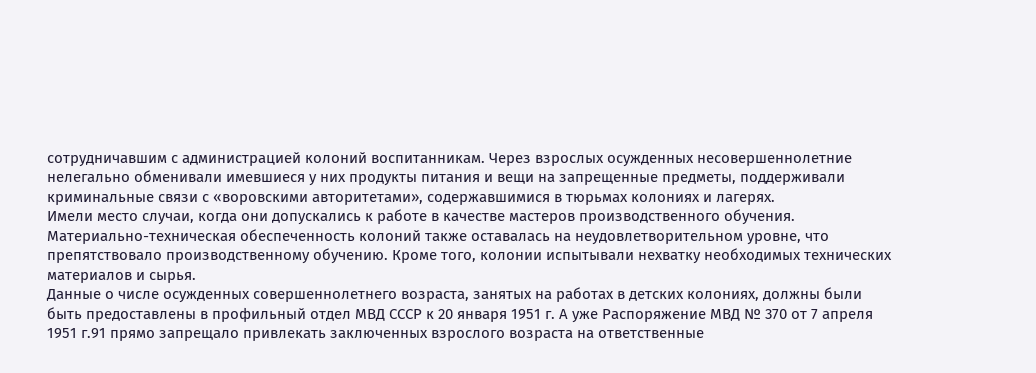сотрудничавшим с администрацией колоний воспитанникам. Через взрослых осужденных несовершеннолетние нелегально обменивали имевшиеся у них продукты питания и вещи на запрещенные предметы, поддерживали криминальные связи с «воровскими авторитетами», содержавшимися в тюрьмах колониях и лагерях.
Имели место случаи, когда они допускались к работе в качестве мастеров производственного обучения. Материально-техническая обеспеченность колоний также оставалась на неудовлетворительном уровне, что препятствовало производственному обучению. Кроме того, колонии испытывали нехватку необходимых технических материалов и сырья.
Данные о числе осужденных совершеннолетнего возраста, занятых на работах в детских колониях, должны были быть предоставлены в профильный отдел МВД СССР к 20 января 1951 г. А уже Распоряжение МВД № 370 от 7 апреля 1951 г.91 прямо запрещало привлекать заключенных взрослого возраста на ответственные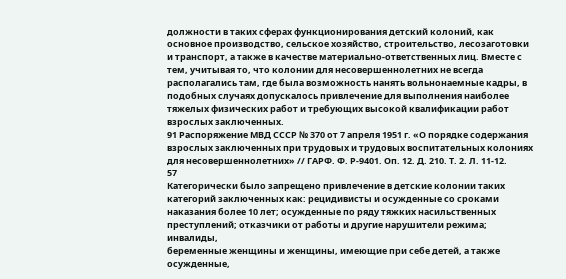должности в таких сферах функционирования детский колоний, как основное производство, сельское хозяйство, строительство, лесозаготовки и транспорт, а также в качестве материально-ответственных лиц. Вместе с тем, учитывая то, что колонии для несовершеннолетних не всегда располагались там, где была возможность нанять вольнонаемные кадры, в подобных случаях допускалось привлечение для выполнения наиболее тяжелых физических работ и требующих высокой квалификации работ взрослых заключенных.
91 Распоряжение МВД СССР № 370 от 7 апреля 1951 г. «О порядке содержания взрослых заключенных при трудовых и трудовых воспитательных колониях для несовершеннолетних» // ГАРФ. Ф. Р-9401. Оп. 12. Д. 210. Т. 2. Л. 11-12.
57
Категорически было запрещено привлечение в детские колонии таких категорий заключенных как: рецидивисты и осужденные со сроками наказания более 10 лет; осужденные по ряду тяжких насильственных преступлений; отказчики от работы и другие нарушители режима; инвалиды,
беременные женщины и женщины, имеющие при себе детей, а также осужденные,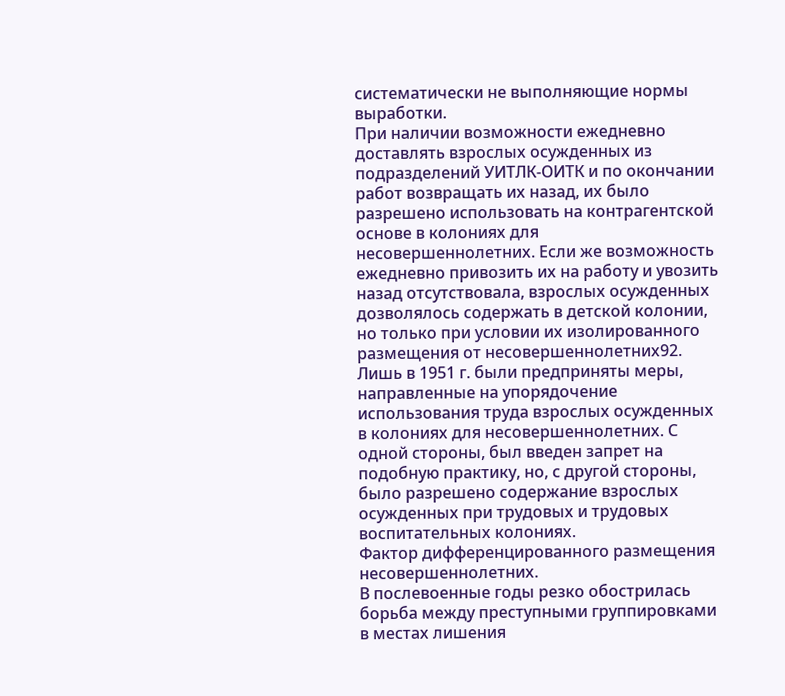систематически не выполняющие нормы выработки.
При наличии возможности ежедневно доставлять взрослых осужденных из подразделений УИТЛК-ОИТК и по окончании работ возвращать их назад, их было разрешено использовать на контрагентской основе в колониях для несовершеннолетних. Если же возможность ежедневно привозить их на работу и увозить назад отсутствовала, взрослых осужденных дозволялось содержать в детской колонии, но только при условии их изолированного размещения от несовершеннолетних92.
Лишь в 1951 г. были предприняты меры, направленные на упорядочение использования труда взрослых осужденных в колониях для несовершеннолетних. С одной стороны, был введен запрет на подобную практику, но, с другой стороны, было разрешено содержание взрослых осужденных при трудовых и трудовых воспитательных колониях.
Фактор дифференцированного размещения несовершеннолетних.
В послевоенные годы резко обострилась борьба между преступными группировками в местах лишения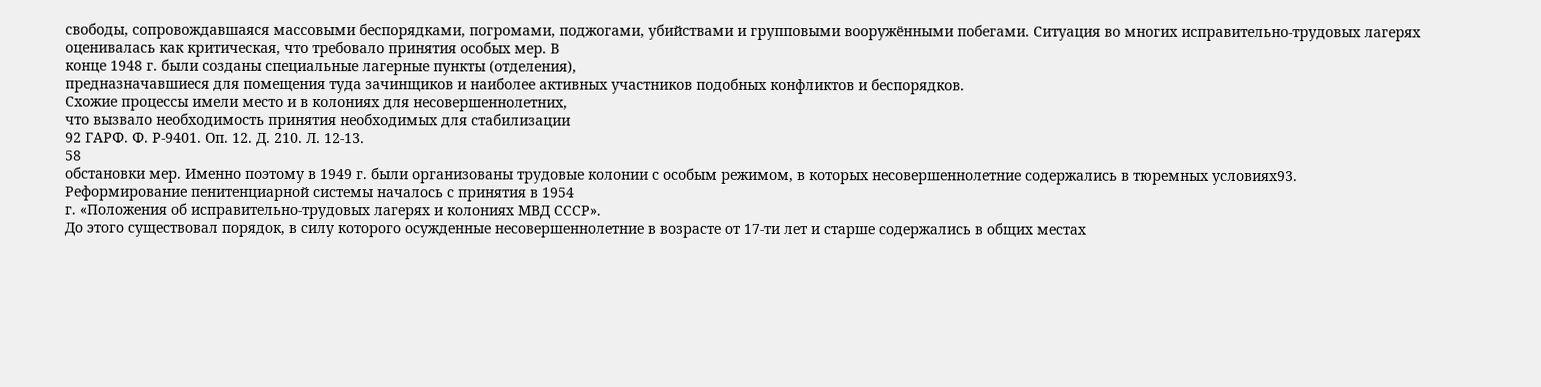свободы, сопровождавшаяся массовыми беспорядками, погромами, поджогами, убийствами и групповыми вооружёнными побегами. Ситуация во многих исправительно-трудовых лагерях оценивалась как критическая, что требовало принятия особых мер. В
конце 1948 г. были созданы специальные лагерные пункты (отделения),
предназначавшиеся для помещения туда зачинщиков и наиболее активных участников подобных конфликтов и беспорядков.
Схожие процессы имели место и в колониях для несовершеннолетних,
что вызвало необходимость принятия необходимых для стабилизации
92 ГАРФ. Ф. Р-9401. Оп. 12. Д. 210. Л. 12-13.
58
обстановки мер. Именно поэтому в 1949 г. были организованы трудовые колонии с особым режимом, в которых несовершеннолетние содержались в тюремных условиях93.
Реформирование пенитенциарной системы началось с принятия в 1954
г. «Положения об исправительно-трудовых лагерях и колониях МВД СССР».
До этого существовал порядок, в силу которого осужденные несовершеннолетние в возрасте от 17-ти лет и старше содержались в общих местах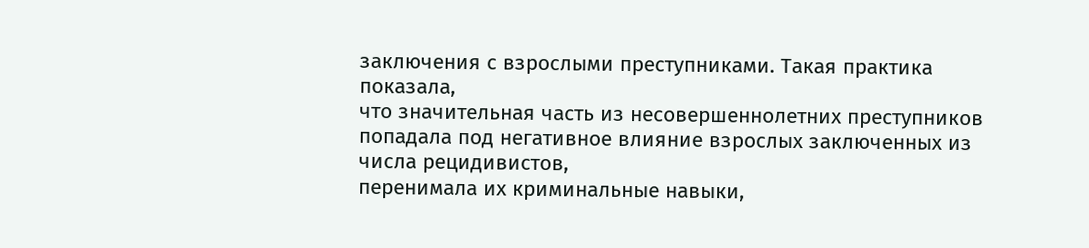заключения с взрослыми преступниками. Такая практика показала,
что значительная часть из несовершеннолетних преступников попадала под негативное влияние взрослых заключенных из числа рецидивистов,
перенимала их криминальные навыки,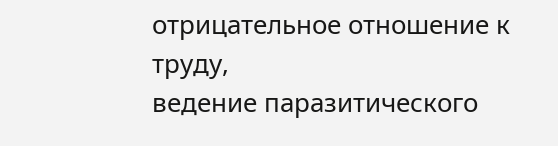отрицательное отношение к труду,
ведение паразитического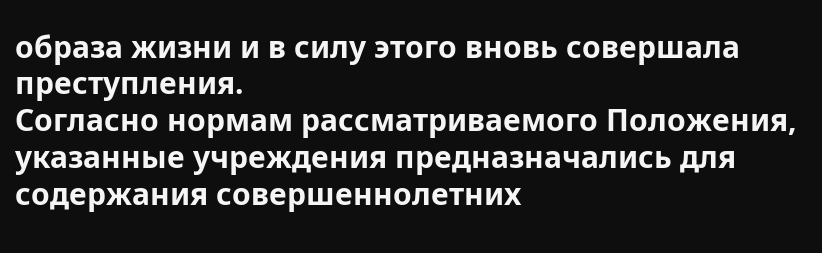образа жизни и в силу этого вновь совершала преступления.
Согласно нормам рассматриваемого Положения, указанные учреждения предназначались для содержания совершеннолетних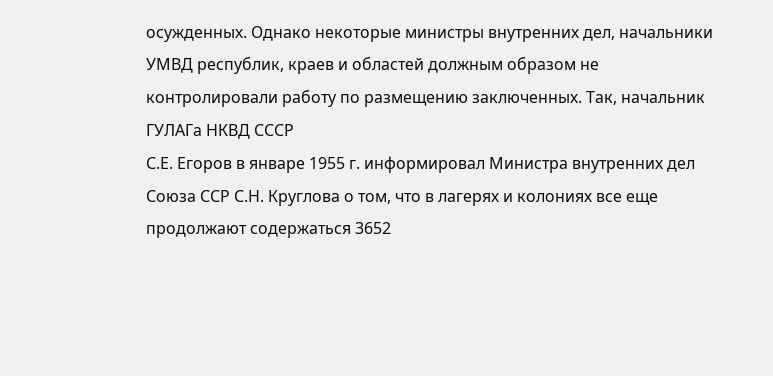осужденных. Однако некоторые министры внутренних дел, начальники УМВД республик, краев и областей должным образом не контролировали работу по размещению заключенных. Так, начальник ГУЛАГа НКВД СССР
С.Е. Егоров в январе 1955 г. информировал Министра внутренних дел Союза ССР С.Н. Круглова о том, что в лагерях и колониях все еще продолжают содержаться 3652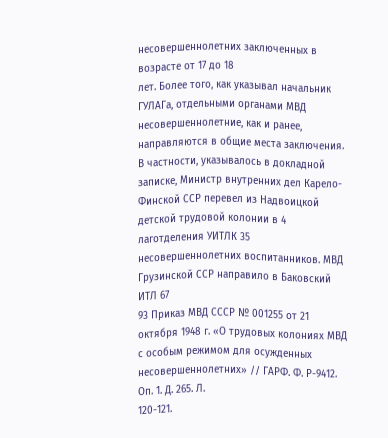несовершеннолетних заключенных в возрасте от 17 до 18
лет. Более того, как указывал начальник ГУЛАГа, отдельными органами МВД несовершеннолетние, как и ранее, направляются в общие места заключения. В частности, указывалось в докладной записке, Министр внутренних дел Карело-Финской ССР перевел из Надвоицкой детской трудовой колонии в 4 лаготделения УИТЛК 35 несовершеннолетних воспитанников. МВД Грузинской ССР направило в Баковский ИТЛ 67
93 Приказ МВД СССР № 001255 от 21 октября 1948 г. «О трудовых колониях МВД с особым режимом для осужденных несовершеннолетних» // ГАРФ. Ф. Р-9412. Оп. 1. Д. 265. Л.
120-121.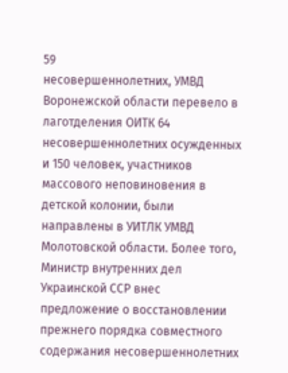59
несовершеннолетних, УМВД Воронежской области перевело в лаготделения ОИТК 64 несовершеннолетних осужденных и 150 человек, участников массового неповиновения в детской колонии, были направлены в УИТЛК УМВД Молотовской области. Более того, Министр внутренних дел Украинской ССР внес предложение о восстановлении прежнего порядка совместного содержания несовершеннолетних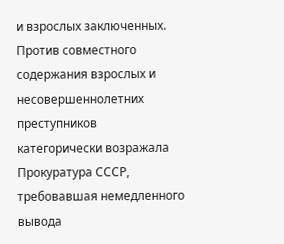и взрослых заключенных.
Против совместного содержания взрослых и несовершеннолетних преступников категорически возражала Прокуратура СССР, требовавшая немедленного вывода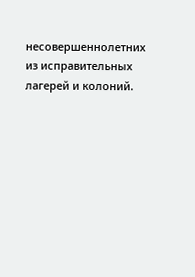несовершеннолетних из исправительных лагерей и колоний.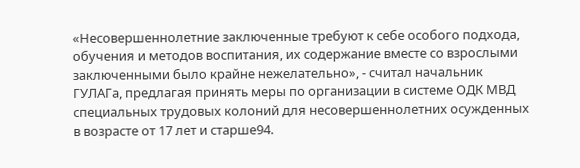«Несовершеннолетние заключенные требуют к себе особого подхода, обучения и методов воспитания, их содержание вместе со взрослыми заключенными было крайне нежелательно», - считал начальник ГУЛАГа, предлагая принять меры по организации в системе ОДК МВД специальных трудовых колоний для несовершеннолетних осужденных в возрасте от 17 лет и старше94.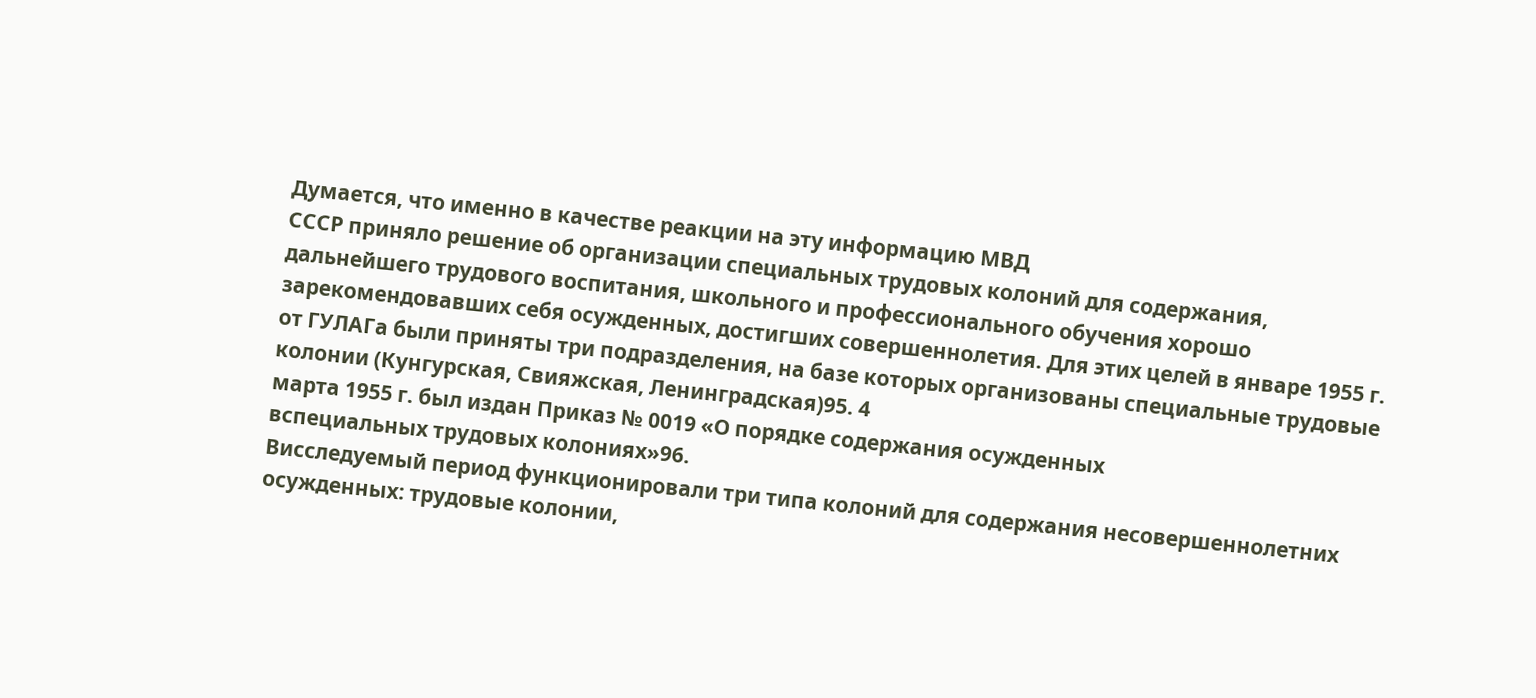Думается, что именно в качестве реакции на эту информацию МВД
СССР приняло решение об организации специальных трудовых колоний для содержания, дальнейшего трудового воспитания, школьного и профессионального обучения хорошо зарекомендовавших себя осужденных, достигших совершеннолетия. Для этих целей в январе 1955 г. от ГУЛАГа были приняты три подразделения, на базе которых организованы специальные трудовые колонии (Кунгурская, Свияжская, Ленинградская)95. 4
марта 1955 г. был издан Приказ № 0019 «О порядке содержания осужденных
вспециальных трудовых колониях»96.
Висследуемый период функционировали три типа колоний для содержания несовершеннолетних осужденных: трудовые колонии,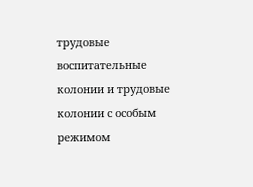трудовые
воспитательные колонии и трудовые колонии с особым режимом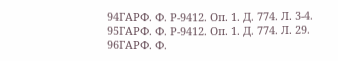94ГАРФ. Ф. Р-9412. Оп. 1. Д. 774. Л. 3-4.
95ГАРФ. Ф. Р-9412. Оп. 1. Д. 774. Л. 29.
96ГАРФ. Ф.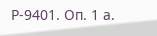Р-9401. Оп. 1 а.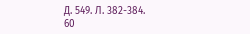Д. 549. Л. 382-384.
60